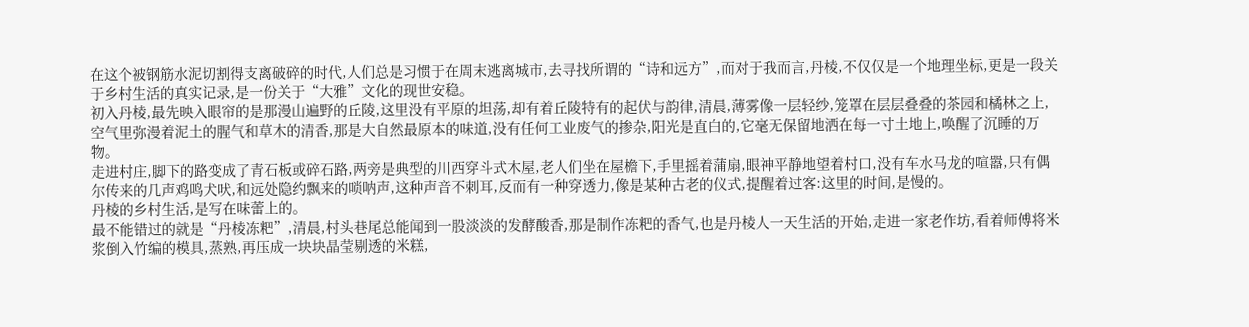在这个被钢筋水泥切割得支离破碎的时代,人们总是习惯于在周末逃离城市,去寻找所谓的“诗和远方”,而对于我而言,丹棱,不仅仅是一个地理坐标,更是一段关于乡村生活的真实记录,是一份关于“大雅”文化的现世安稳。
初入丹棱,最先映入眼帘的是那漫山遍野的丘陵,这里没有平原的坦荡,却有着丘陵特有的起伏与韵律,清晨,薄雾像一层轻纱,笼罩在层层叠叠的茶园和橘林之上,空气里弥漫着泥土的腥气和草木的清香,那是大自然最原本的味道,没有任何工业废气的掺杂,阳光是直白的,它毫无保留地洒在每一寸土地上,唤醒了沉睡的万物。
走进村庄,脚下的路变成了青石板或碎石路,两旁是典型的川西穿斗式木屋,老人们坐在屋檐下,手里摇着蒲扇,眼神平静地望着村口,没有车水马龙的喧嚣,只有偶尔传来的几声鸡鸣犬吠,和远处隐约飘来的唢呐声,这种声音不刺耳,反而有一种穿透力,像是某种古老的仪式,提醒着过客:这里的时间,是慢的。
丹棱的乡村生活,是写在味蕾上的。
最不能错过的就是“丹棱冻粑”,清晨,村头巷尾总能闻到一股淡淡的发酵酸香,那是制作冻粑的香气,也是丹棱人一天生活的开始,走进一家老作坊,看着师傅将米浆倒入竹编的模具,蒸熟,再压成一块块晶莹剔透的米糕,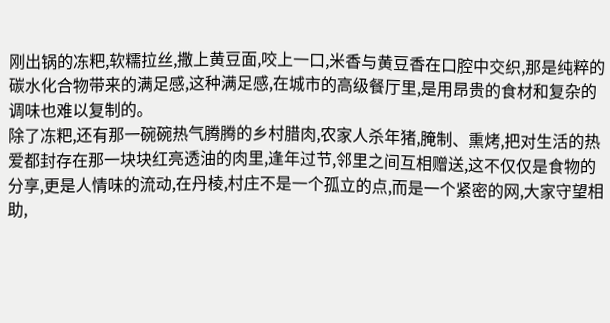刚出锅的冻粑,软糯拉丝,撒上黄豆面,咬上一口,米香与黄豆香在口腔中交织,那是纯粹的碳水化合物带来的满足感,这种满足感,在城市的高级餐厅里,是用昂贵的食材和复杂的调味也难以复制的。
除了冻粑,还有那一碗碗热气腾腾的乡村腊肉,农家人杀年猪,腌制、熏烤,把对生活的热爱都封存在那一块块红亮透油的肉里,逢年过节,邻里之间互相赠送,这不仅仅是食物的分享,更是人情味的流动,在丹棱,村庄不是一个孤立的点,而是一个紧密的网,大家守望相助,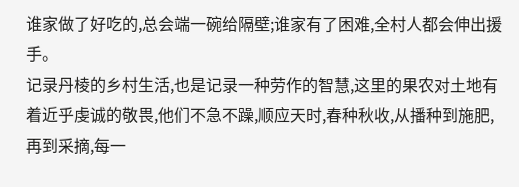谁家做了好吃的,总会端一碗给隔壁;谁家有了困难,全村人都会伸出援手。
记录丹棱的乡村生活,也是记录一种劳作的智慧,这里的果农对土地有着近乎虔诚的敬畏,他们不急不躁,顺应天时,春种秋收,从播种到施肥,再到采摘,每一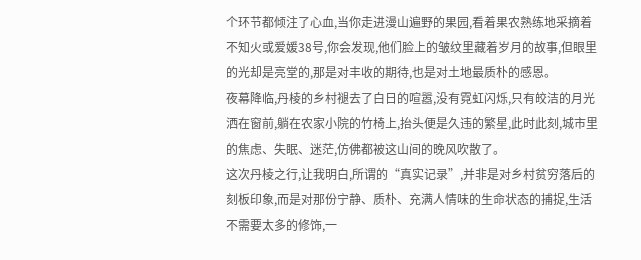个环节都倾注了心血,当你走进漫山遍野的果园,看着果农熟练地采摘着不知火或爱媛38号,你会发现,他们脸上的皱纹里藏着岁月的故事,但眼里的光却是亮堂的,那是对丰收的期待,也是对土地最质朴的感恩。
夜幕降临,丹棱的乡村褪去了白日的喧嚣,没有霓虹闪烁,只有皎洁的月光洒在窗前,躺在农家小院的竹椅上,抬头便是久违的繁星,此时此刻,城市里的焦虑、失眠、迷茫,仿佛都被这山间的晚风吹散了。
这次丹棱之行,让我明白,所谓的“真实记录”,并非是对乡村贫穷落后的刻板印象,而是对那份宁静、质朴、充满人情味的生命状态的捕捉,生活不需要太多的修饰,一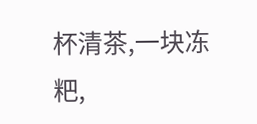杯清茶,一块冻粑,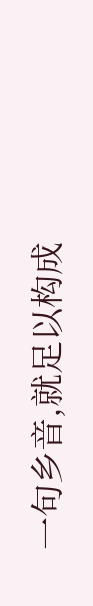一句乡音,就足以构成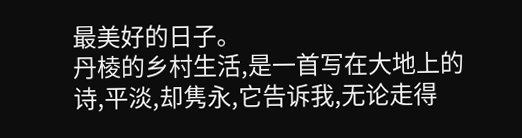最美好的日子。
丹棱的乡村生活,是一首写在大地上的诗,平淡,却隽永,它告诉我,无论走得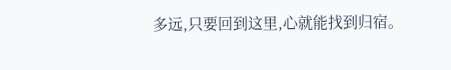多远,只要回到这里,心就能找到归宿。